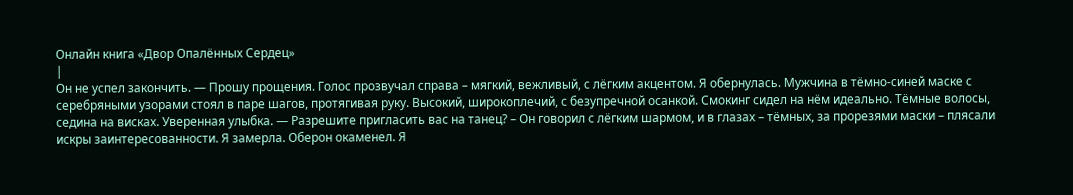Онлайн книга «Двор Опалённых Сердец»
|
Он не успел закончить. — Прошу прощения. Голос прозвучал справа – мягкий, вежливый, с лёгким акцентом. Я обернулась. Мужчина в тёмно-синей маске с серебряными узорами стоял в паре шагов, протягивая руку. Высокий, широкоплечий, с безупречной осанкой. Смокинг сидел на нём идеально. Тёмные волосы, седина на висках. Уверенная улыбка. — Разрешите пригласить вас на танец? – Он говорил с лёгким шармом, и в глазах – тёмных, за прорезями маски – плясали искры заинтересованности. Я замерла. Оберон окаменел. Я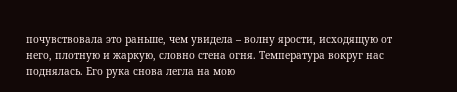почувствовала это раньше, чем увидела – волну ярости, исходящую от него, плотную и жаркую, словно стена огня. Температура вокруг нас поднялась. Его рука снова легла на мою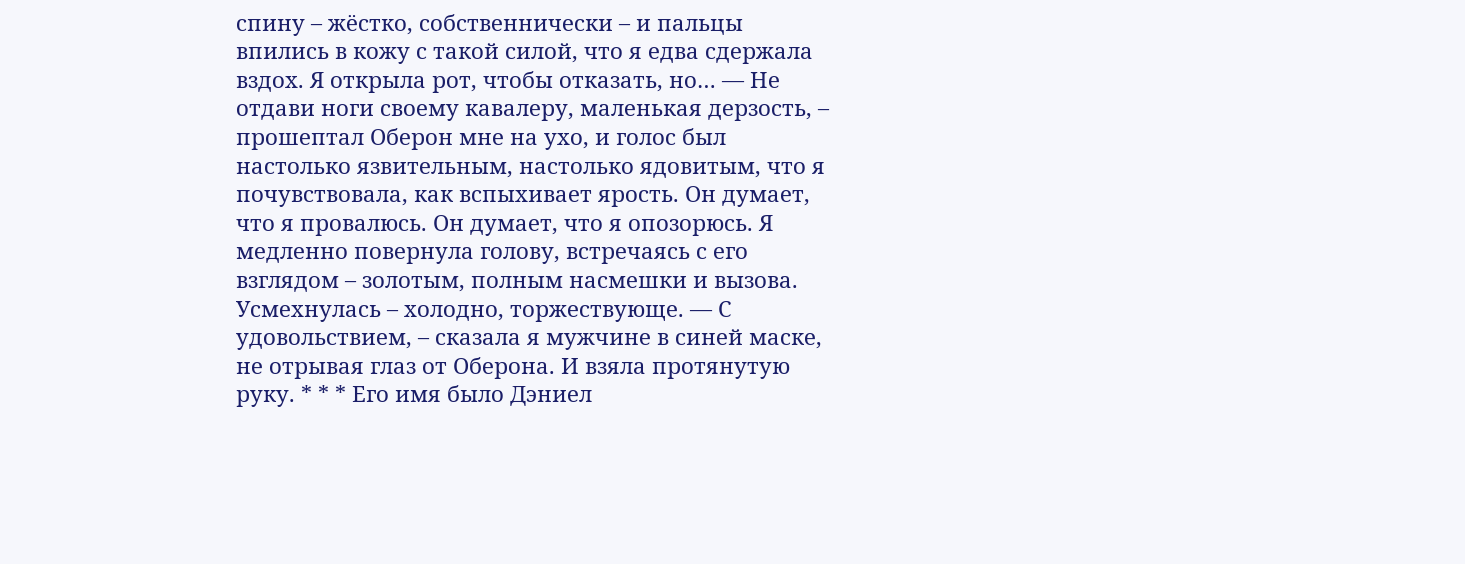спину – жёстко, собственнически – и пальцы впились в кожу с такой силой, что я едва сдержала вздох. Я открыла рот, чтобы отказать, но… — Не отдави ноги своему кавалеру, маленькая дерзость, – прошептал Оберон мне на ухо, и голос был настолько язвительным, настолько ядовитым, что я почувствовала, как вспыхивает ярость. Он думает, что я провалюсь. Он думает, что я опозорюсь. Я медленно повернула голову, встречаясь с его взглядом – золотым, полным насмешки и вызова. Усмехнулась – холодно, торжествующе. — С удовольствием, – сказала я мужчине в синей маске, не отрывая глаз от Оберона. И взяла протянутую руку. * * * Его имя было Дэниел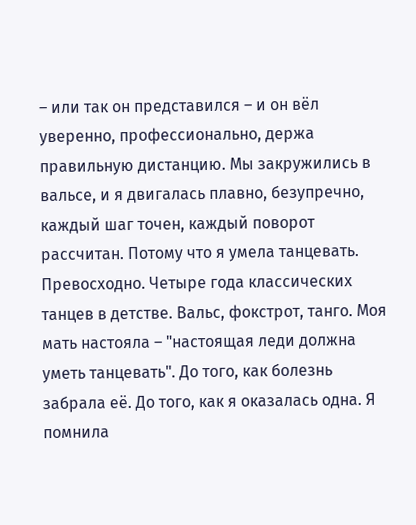– или так он представился – и он вёл уверенно, профессионально, держа правильную дистанцию. Мы закружились в вальсе, и я двигалась плавно, безупречно, каждый шаг точен, каждый поворот рассчитан. Потому что я умела танцевать. Превосходно. Четыре года классических танцев в детстве. Вальс, фокстрот, танго. Моя мать настояла – "настоящая леди должна уметь танцевать". До того, как болезнь забрала её. До того, как я оказалась одна. Я помнила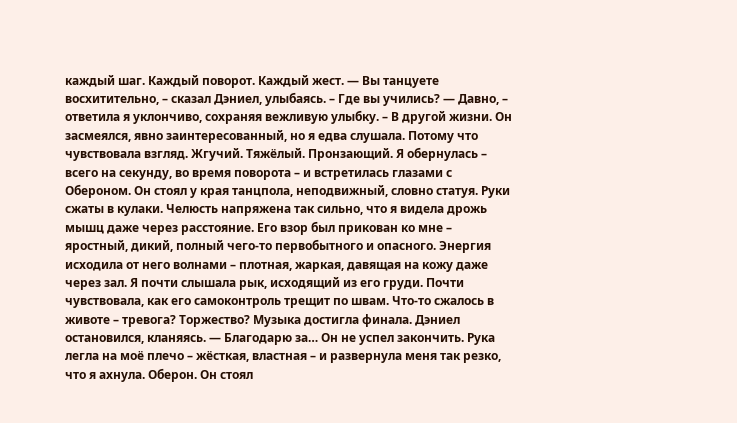каждый шаг. Каждый поворот. Каждый жест. — Вы танцуете восхитительно, – сказал Дэниел, улыбаясь. – Где вы учились? — Давно, – ответила я уклончиво, сохраняя вежливую улыбку. – В другой жизни. Он засмеялся, явно заинтересованный, но я едва слушала. Потому что чувствовала взгляд. Жгучий. Тяжёлый. Пронзающий. Я обернулась – всего на секунду, во время поворота – и встретилась глазами с Обероном. Он стоял у края танцпола, неподвижный, словно статуя. Руки сжаты в кулаки. Челюсть напряжена так сильно, что я видела дрожь мышц даже через расстояние. Его взор был прикован ко мне – яростный, дикий, полный чего-то первобытного и опасного. Энергия исходила от него волнами – плотная, жаркая, давящая на кожу даже через зал. Я почти слышала рык, исходящий из его груди. Почти чувствовала, как его самоконтроль трещит по швам. Что-то сжалось в животе – тревога? Торжество? Музыка достигла финала. Дэниел остановился, кланяясь. — Благодарю за… Он не успел закончить. Рука легла на моё плечо – жёсткая, властная – и развернула меня так резко, что я ахнула. Оберон. Он стоял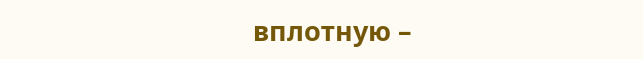вплотную –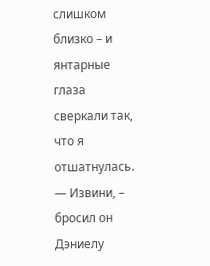слишком близко – и янтарные глаза сверкали так, что я отшатнулась. — Извини, – бросил он Дэниелу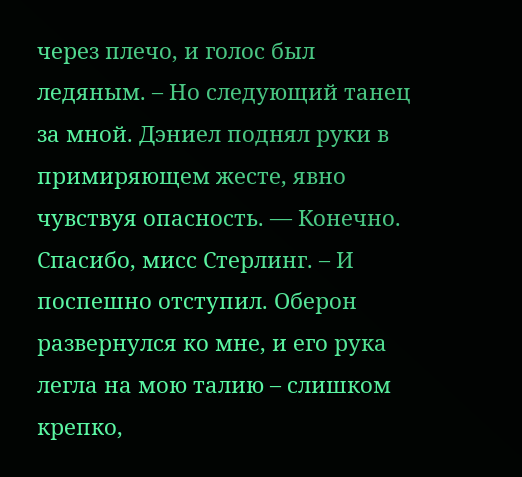через плечо, и голос был ледяным. – Но следующий танец за мной. Дэниел поднял руки в примиряющем жесте, явно чувствуя опасность. — Конечно. Спасибо, мисс Стерлинг. – И поспешно отступил. Оберон развернулся ко мне, и его рука легла на мою талию – слишком крепко,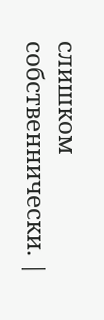слишком собственнически. |